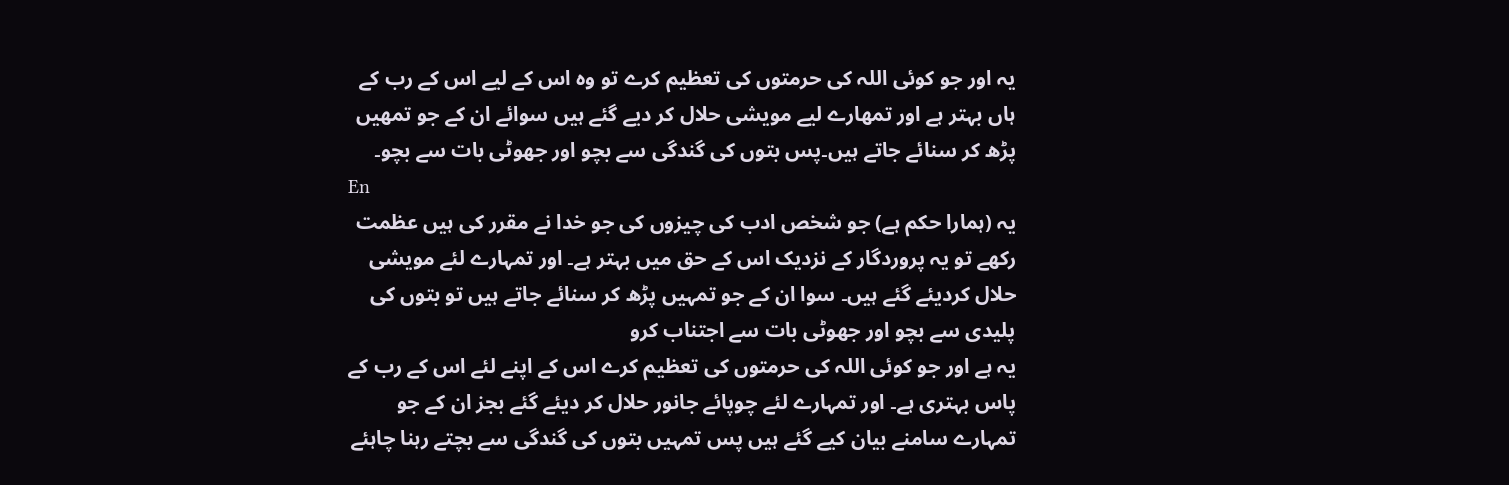یہ اور جو کوئی اللہ کی حرمتوں کی تعظیم کرے تو وہ اس کے لیے اس کے رب کے ہاں بہتر ہے اور تمھارے لیے مویشی حلال کر دیے گئے ہیں سوائے ان کے جو تمھیں پڑھ کر سنائے جاتے ہیں۔پس بتوں کی گندگی سے بچو اور جھوٹی بات سے بچو۔
En
یہ (ہمارا حکم ہے) جو شخص ادب کی چیزوں کی جو خدا نے مقرر کی ہیں عظمت رکھے تو یہ پروردگار کے نزدیک اس کے حق میں بہتر ہے۔ اور تمہارے لئے مویشی حلال کردیئے گئے ہیں۔ سوا ان کے جو تمہیں پڑھ کر سنائے جاتے ہیں تو بتوں کی پلیدی سے بچو اور جھوٹی بات سے اجتناب کرو
یہ ہے اور جو کوئی اللہ کی حرمتوں کی تعظیم کرے اس کے اپنے لئے اس کے رب کے پاس بہتری ہے۔ اور تمہارے لئے چوپائے جانور حلال کر دیئے گئے بجز ان کے جو تمہارے سامنے بیان کیے گئے ہیں پس تمہیں بتوں کی گندگی سے بچتے رہنا چاہئے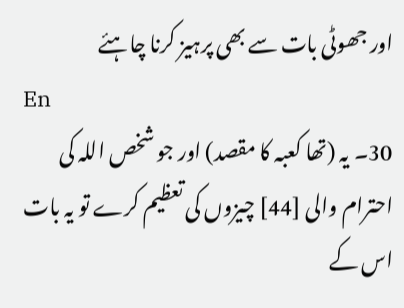اور جھوٹی بات سے بھی پرہیز کرنا چاہئے
En
30۔ یہ (تھا کعبہ کا مقصد) اور جو شخص اللہ کی احترام والی [44] چیزوں کی تعظیم کرے تو یہ بات اس کے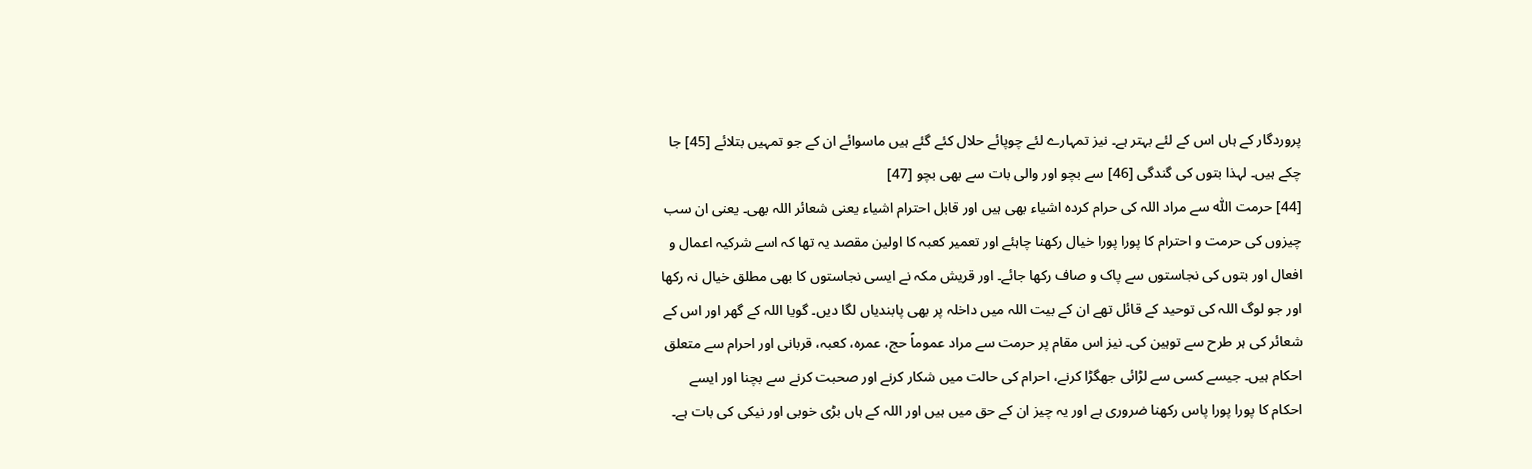پروردگار کے ہاں اس کے لئے بہتر ہے۔ نیز تمہارے لئے چوپائے حلال کئے گئے ہیں ماسوائے ان کے جو تمہیں بتلائے [45] جا چکے ہیں۔ لہذا بتوں کی گندگی [46] سے بچو اور والی بات سے بھی بچو [47]
[44] حرمت اللّٰہ سے مراد اللہ کی حرام کردہ اشیاء بھی ہیں اور قابل احترام اشیاء یعنی شعائر اللہ بھی۔ یعنی ان سب چیزوں کی حرمت و احترام کا پورا پورا خیال رکھنا چاہئے اور تعمیر کعبہ کا اولین مقصد یہ تھا کہ اسے شرکیہ اعمال و افعال اور بتوں کی نجاستوں سے پاک و صاف رکھا جائے۔ اور قریش مکہ نے ایسی نجاستوں کا بھی مطلق خیال نہ رکھا اور جو لوگ اللہ کی توحید کے قائل تھے ان کے بیت اللہ میں داخلہ پر بھی پابندیاں لگا دیں۔ گویا اللہ کے گھر اور اس کے شعائر کی ہر طرح سے توہین کی۔ نیز اس مقام پر حرمت سے مراد عموماً حج، عمرہ، کعبہ، قربانی اور احرام سے متعلق احکام ہیں۔ جیسے کسی سے لڑائی جھگڑا کرنے، احرام کی حالت میں شکار کرنے اور صحبت کرنے سے بچنا اور ایسے احکام کا پورا پورا پاس رکھنا ضروری ہے اور یہ چیز ان کے حق میں ہیں اور اللہ کے ہاں بڑی خوبی اور نیکی کی بات ہے۔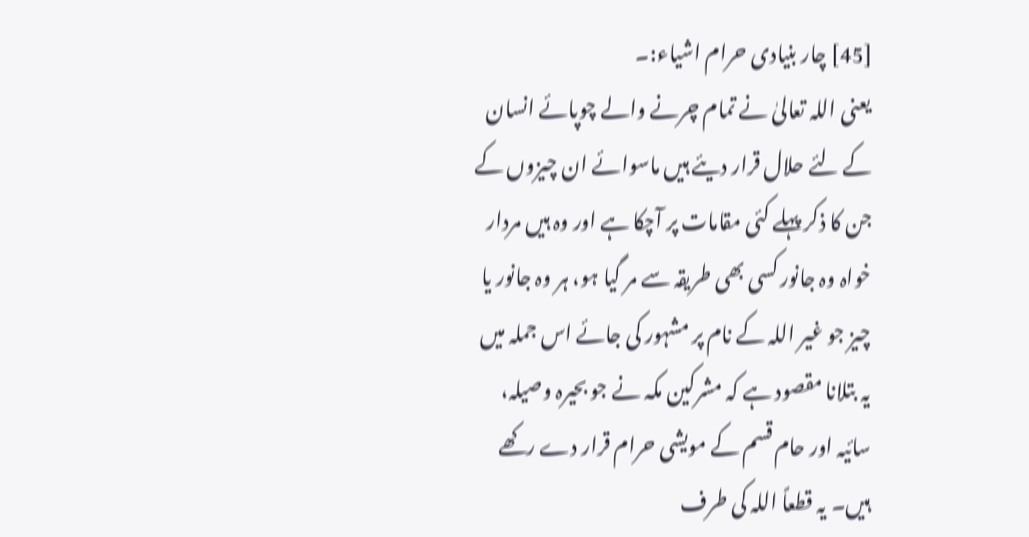[45] چار بنیادی حرام اشیاء:۔
یعنی اللہ تعالیٰ نے تمام چرنے والے چوپائے انسان کے لئے حلال قرار دیئے ہیں ماسوائے ان چیزوں کے جن کا ذکر پہلے کئی مقامات پر آچکا ہے اور وہ ہیں مردار خواہ وہ جانور کسی بھی طریقہ سے مر گیا ہو، ہر وہ جانور یا چیز جو غیر اللہ کے نام پر مشہور کی جائے اس جملہ میں یہ بتلانا مقصود ہے کہ مشرکین مکہ نے جو بحیرہ وصیلہ، سائیہ اور حام قسم کے مویشی حرام قرار دے رکھے ہیں۔ یہ قطعاً اللہ کی طرف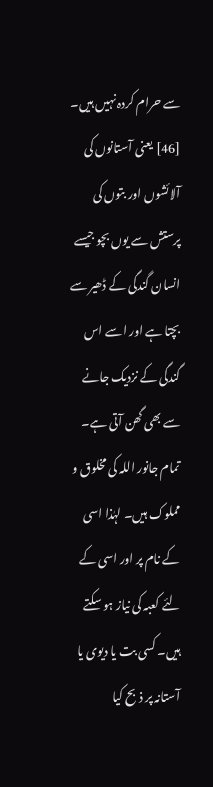سے حرام کردہ نہیں ہیں۔ [46] یعنی آستانوں کی آلائشوں اور بتوں کی پرستش سے یوں بچو جیسے انسان گندگی کے ڈھیر سے بچتا ہے اور اسے اس گندگی کے نزدیک جانے سے بھی گھن آتی ہے۔ تمام جانور اللہ کی مخلوق و مملوک ہیں۔ لہٰذا اسی کے نام پر اور اسی کے لئے کعبہ کی نیاز ہو سکتے ہیں۔ کسی بت یا دیوی یا آستانہ پر ذبح کیا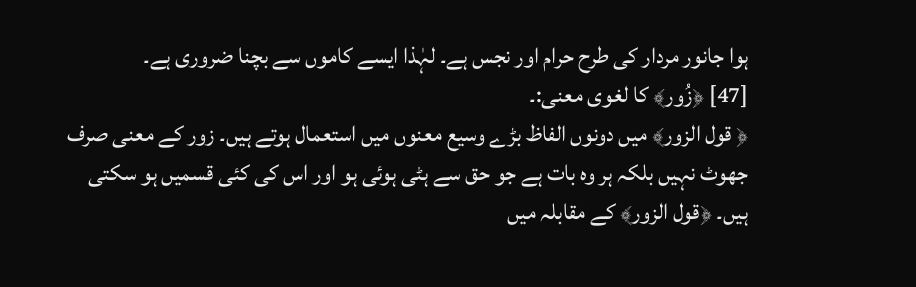ہوا جانور مردار کی طرح حرام اور نجس ہے۔ لہٰذا ایسے کاموں سے بچنا ضروری ہے۔
[47] ﴿زُور﴾ کا لغوی معنی:۔
﴿ قول الزور﴾ میں دونوں الفاظ بڑے وسیع معنوں میں استعمال ہوتے ہیں۔ زور کے معنی صرف جھوٹ نہیں بلکہ ہر وہ بات ہے جو حق سے ہٹی ہوئی ہو اور اس کی کئی قسمیں ہو سکتی ہیں۔ ﴿قول الزور﴾ کے مقابلہ میں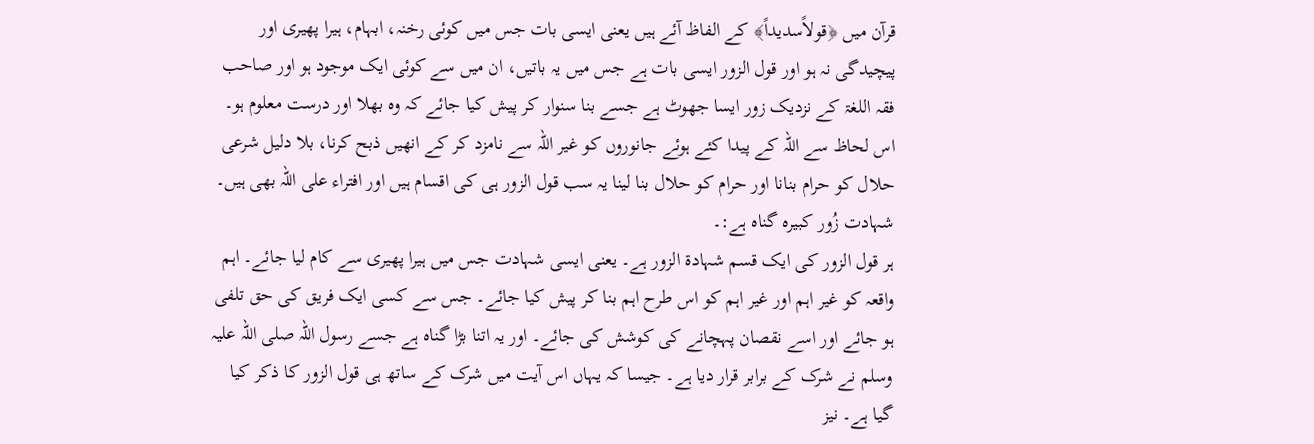قرآن میں ﴿قولاًسديداً﴾ کے الفاظ آئے ہیں یعنی ایسی بات جس میں کوئی رخنہ، ابہام، ہیرا پھیری اور پیچیدگی نہ ہو اور قول الزور ایسی بات ہے جس میں یہ باتیں، ان میں سے کوئی ایک موجود ہو اور صاحب فقہ اللغۃ کے نزدیک زور ایسا جھوٹ ہے جسے بنا سنوار کر پیش کیا جائے کہ وہ بھلا اور درست معلوم ہو۔ اس لحاظ سے اللہ کے پیدا کئے ہوئے جانوروں کو غیر اللہ سے نامزد کر کے انھیں ذبح کرنا، بلا دلیل شرعی حلال کو حرام بنانا اور حرام کو حلال بنا لینا یہ سب قول الزور ہی کی اقسام ہیں اور افتراء علی اللہ بھی ہیں۔
شہادت زُور کبیرہ گناہ ہے:۔
ہر قول الزور کی ایک قسم شہادۃ الزور ہے۔ یعنی ایسی شہادت جس میں ہیرا پھیری سے کام لیا جائے۔ اہم واقعہ کو غیر اہم اور غیر اہم کو اس طرح اہم بنا کر پیش کیا جائے۔ جس سے کسی ایک فریق کی حق تلفی ہو جائے اور اسے نقصان پہچانے کی کوشش کی جائے۔ اور یہ اتنا بڑا گناہ ہے جسے رسول اللہ صلی اللہ علیہ وسلم نے شرک کے برابر قرار دیا ہے۔ جیسا کہ یہاں اس آیت میں شرک کے ساتھ ہی قول الزور کا ذکر کیا گیا ہے۔ نیز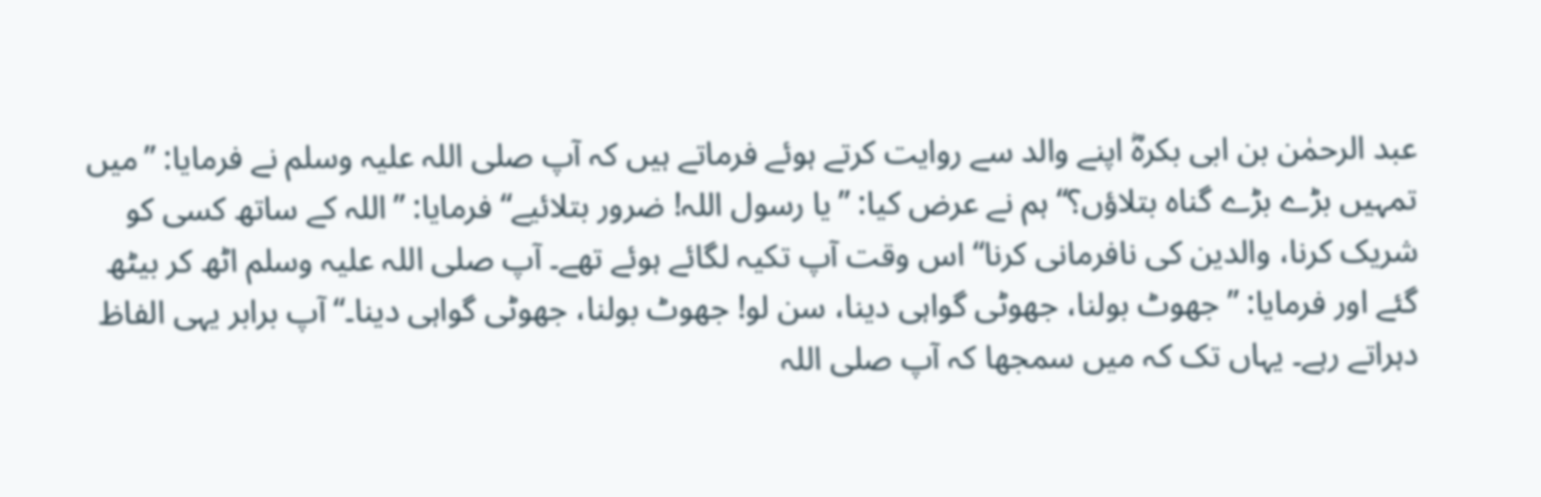عبد الرحمٰن بن ابی بکرہؓ اپنے والد سے روایت کرتے ہوئے فرماتے ہیں کہ آپ صلی اللہ علیہ وسلم نے فرمایا: ”میں تمہیں بڑے بڑے گناہ بتلاؤں؟“ ہم نے عرض کیا: ”یا رسول اللہ! ضرور بتلائیے“ فرمایا: ”اللہ کے ساتھ کسی کو شریک کرنا، والدین کی نافرمانی کرنا“ اس وقت آپ تکیہ لگائے ہوئے تھے۔ آپ صلی اللہ علیہ وسلم اٹھ کر بیٹھ گئے اور فرمایا: ”جھوٹ بولنا، جھوٹی گواہی دینا، سن لو! جھوٹ بولنا، جھوٹی گواہی دینا۔“ آپ برابر یہی الفاظ دہراتے رہے۔ یہاں تک کہ میں سمجھا کہ آپ صلی اللہ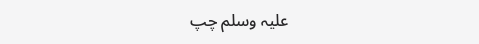علیہ وسلم چپ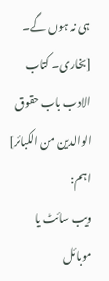ہی نہ ہوں گے۔ [بخاری۔ کتاب الادب باب حقوق الوالدین من الکبائر]
اہم:
ویب سائٹ یا موبائل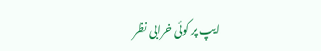ایپ پر کوئی خرابی نظر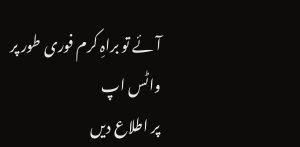آئے تو براہِ کرم فوری طور پر
واٹس اپ
پر اطلاع دیں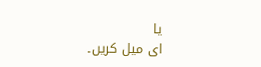یا
ای میل کریں۔